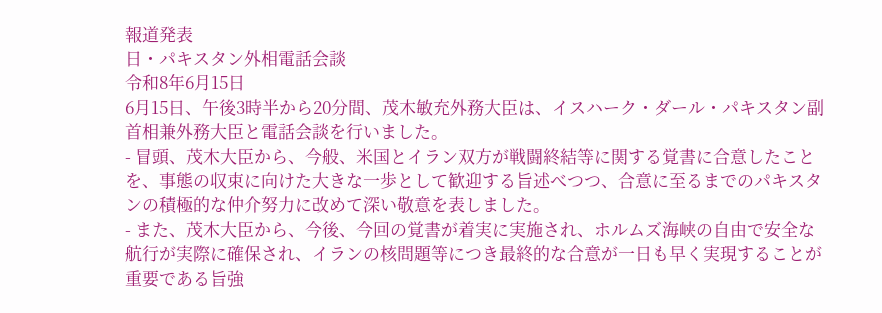報道発表
日・パキスタン外相電話会談
令和8年6月15日
6月15日、午後3時半から20分間、茂木敏充外務大臣は、イスハーク・ダール・パキスタン副首相兼外務大臣と電話会談を行いました。
- 冒頭、茂木大臣から、今般、米国とイラン双方が戦闘終結等に関する覚書に合意したことを、事態の収束に向けた大きな一歩として歓迎する旨述べつつ、合意に至るまでのパキスタンの積極的な仲介努力に改めて深い敬意を表しました。
- また、茂木大臣から、今後、今回の覚書が着実に実施され、ホルムズ海峡の自由で安全な航行が実際に確保され、イランの核問題等につき最終的な合意が一日も早く実現することが重要である旨強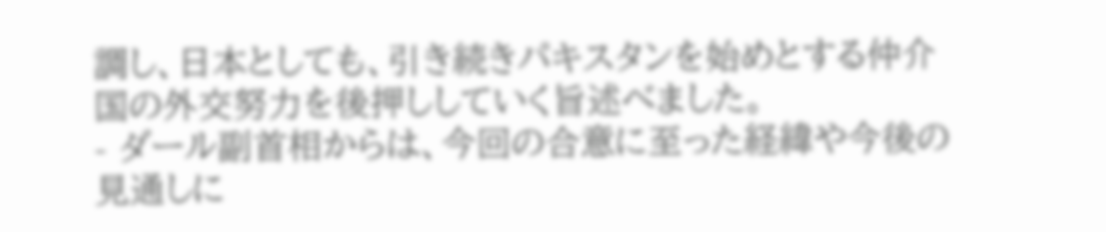調し、日本としても、引き続きパキスタンを始めとする仲介国の外交努力を後押ししていく旨述べました。
- ダール副首相からは、今回の合意に至った経緯や今後の見通しに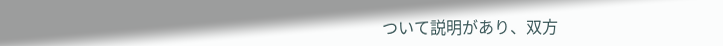ついて説明があり、双方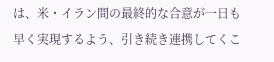は、米・イラン間の最終的な合意が一日も早く実現するよう、引き続き連携してくこ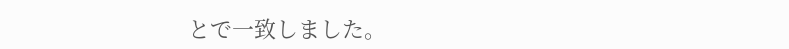とで一致しました。